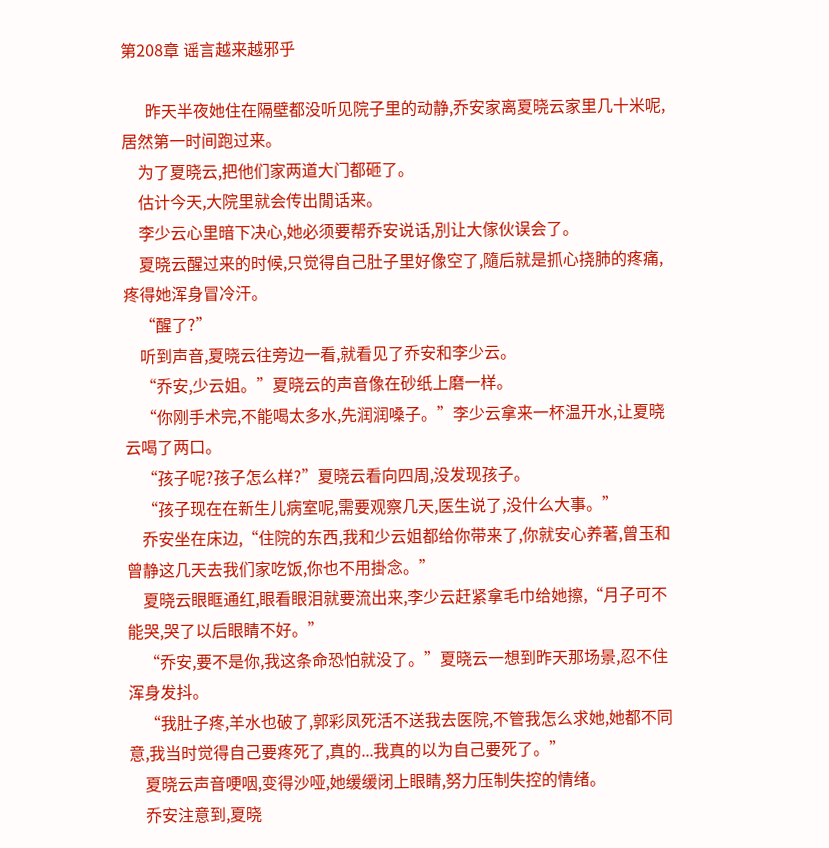第208章 谣言越来越邪乎

      昨天半夜她住在隔壁都没听见院子里的动静,乔安家离夏晓云家里几十米呢,居然第一时间跑过来。
    为了夏晓云,把他们家两道大门都砸了。
    估计今天,大院里就会传出閒话来。
    李少云心里暗下决心,她必须要帮乔安说话,別让大傢伙误会了。
    夏晓云醒过来的时候,只觉得自己肚子里好像空了,隨后就是抓心挠肺的疼痛,疼得她浑身冒冷汗。
    “醒了?”
    听到声音,夏晓云往旁边一看,就看见了乔安和李少云。
    “乔安,少云姐。”夏晓云的声音像在砂纸上磨一样。
    “你刚手术完,不能喝太多水,先润润嗓子。”李少云拿来一杯温开水,让夏晓云喝了两口。
    “孩子呢?孩子怎么样?”夏晓云看向四周,没发现孩子。
    “孩子现在在新生儿病室呢,需要观察几天,医生说了,没什么大事。”
    乔安坐在床边,“住院的东西,我和少云姐都给你带来了,你就安心养著,曾玉和曾静这几天去我们家吃饭,你也不用掛念。”
    夏晓云眼眶通红,眼看眼泪就要流出来,李少云赶紧拿毛巾给她擦,“月子可不能哭,哭了以后眼睛不好。”
    “乔安,要不是你,我这条命恐怕就没了。”夏晓云一想到昨天那场景,忍不住浑身发抖。
    “我肚子疼,羊水也破了,郭彩凤死活不送我去医院,不管我怎么求她,她都不同意,我当时觉得自己要疼死了,真的...我真的以为自己要死了。”
    夏晓云声音哽咽,变得沙哑,她缓缓闭上眼睛,努力压制失控的情绪。
    乔安注意到,夏晓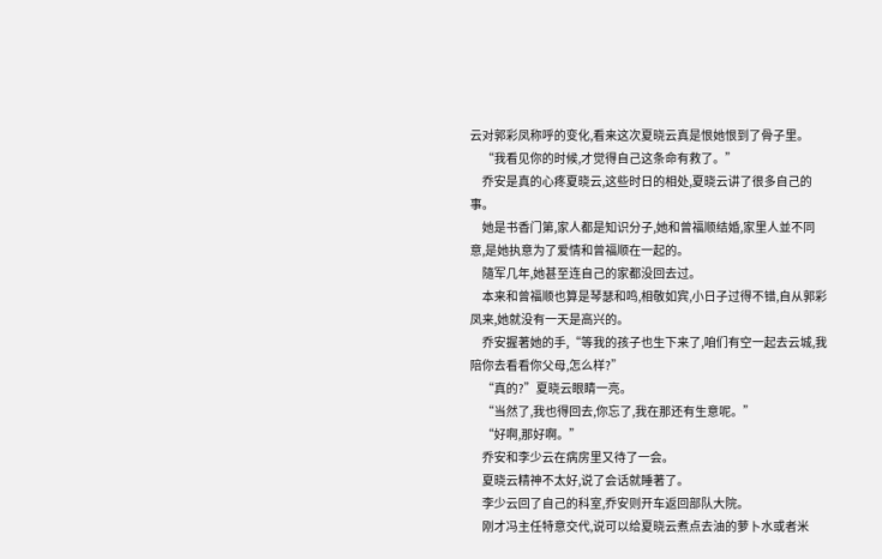云对郭彩凤称呼的变化,看来这次夏晓云真是恨她恨到了骨子里。
    “我看见你的时候,才觉得自己这条命有救了。”
    乔安是真的心疼夏晓云,这些时日的相处,夏晓云讲了很多自己的事。
    她是书香门第,家人都是知识分子,她和曾福顺结婚,家里人並不同意,是她执意为了爱情和曾福顺在一起的。
    隨军几年,她甚至连自己的家都没回去过。
    本来和曾福顺也算是琴瑟和鸣,相敬如宾,小日子过得不错,自从郭彩凤来,她就没有一天是高兴的。
    乔安握著她的手,“等我的孩子也生下来了,咱们有空一起去云城,我陪你去看看你父母,怎么样?”
    “真的?”夏晓云眼睛一亮。
    “当然了,我也得回去,你忘了,我在那还有生意呢。”
    “好啊,那好啊。”
    乔安和李少云在病房里又待了一会。
    夏晓云精神不太好,说了会话就睡著了。
    李少云回了自己的科室,乔安则开车返回部队大院。
    刚才冯主任特意交代,说可以给夏晓云煮点去油的萝卜水或者米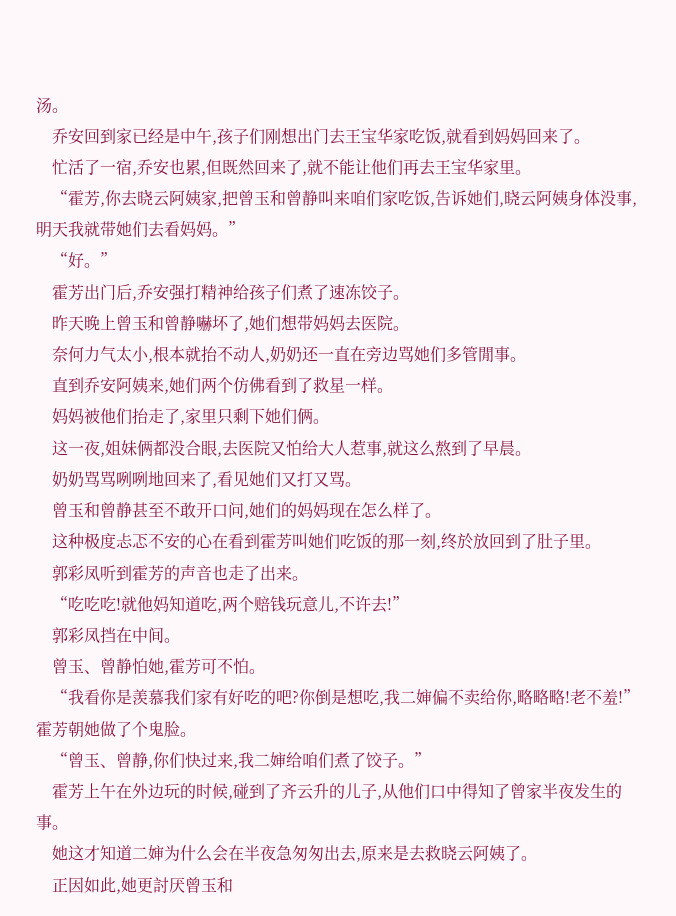汤。
    乔安回到家已经是中午,孩子们刚想出门去王宝华家吃饭,就看到妈妈回来了。
    忙活了一宿,乔安也累,但既然回来了,就不能让他们再去王宝华家里。
    “霍芳,你去晓云阿姨家,把曾玉和曾静叫来咱们家吃饭,告诉她们,晓云阿姨身体没事,明天我就带她们去看妈妈。”
    “好。”
    霍芳出门后,乔安强打精神给孩子们煮了速冻饺子。
    昨天晚上曾玉和曾静嚇坏了,她们想带妈妈去医院。
    奈何力气太小,根本就抬不动人,奶奶还一直在旁边骂她们多管閒事。
    直到乔安阿姨来,她们两个仿佛看到了救星一样。
    妈妈被他们抬走了,家里只剩下她们俩。
    这一夜,姐妹俩都没合眼,去医院又怕给大人惹事,就这么熬到了早晨。
    奶奶骂骂咧咧地回来了,看见她们又打又骂。
    曾玉和曾静甚至不敢开口问,她们的妈妈现在怎么样了。
    这种极度忐忑不安的心在看到霍芳叫她们吃饭的那一刻,终於放回到了肚子里。
    郭彩凤听到霍芳的声音也走了出来。
    “吃吃吃!就他妈知道吃,两个赔钱玩意儿,不许去!”
    郭彩凤挡在中间。
    曾玉、曾静怕她,霍芳可不怕。
    “我看你是羡慕我们家有好吃的吧?你倒是想吃,我二婶偏不卖给你,略略略!老不羞!”霍芳朝她做了个鬼脸。
    “曾玉、曾静,你们快过来,我二婶给咱们煮了饺子。”
    霍芳上午在外边玩的时候,碰到了齐云升的儿子,从他们口中得知了曾家半夜发生的事。
    她这才知道二婶为什么会在半夜急匆匆出去,原来是去救晓云阿姨了。
    正因如此,她更討厌曾玉和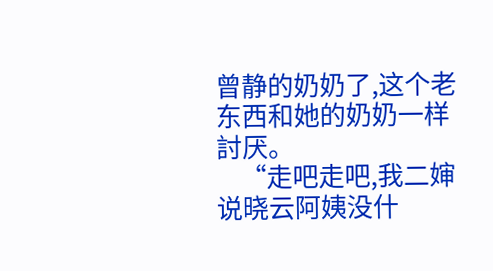曾静的奶奶了,这个老东西和她的奶奶一样討厌。
    “走吧走吧,我二婶说晓云阿姨没什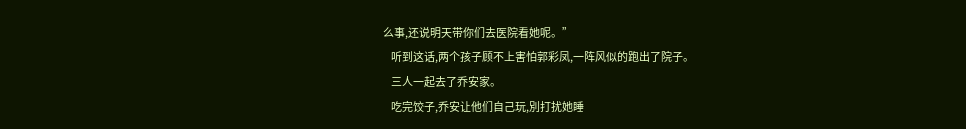么事,还说明天带你们去医院看她呢。”
    听到这话,两个孩子顾不上害怕郭彩凤,一阵风似的跑出了院子。
    三人一起去了乔安家。
    吃完饺子,乔安让他们自己玩,別打扰她睡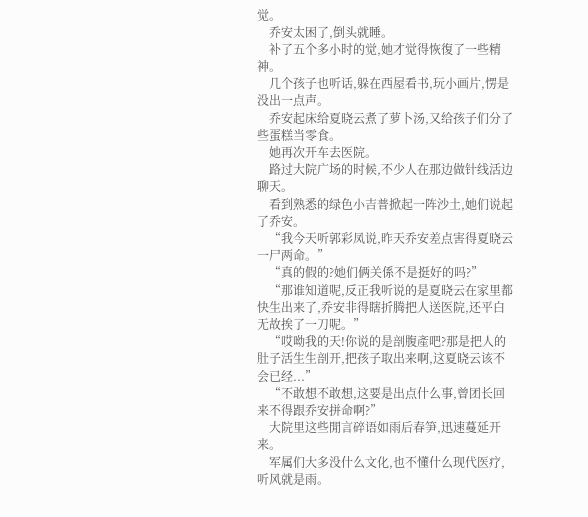觉。
    乔安太困了,倒头就睡。
    补了五个多小时的觉,她才觉得恢復了一些精神。
    几个孩子也听话,躲在西屋看书,玩小画片,愣是没出一点声。
    乔安起床给夏晓云煮了萝卜汤,又给孩子们分了些蛋糕当零食。
    她再次开车去医院。
    路过大院广场的时候,不少人在那边做针线活边聊天。
    看到熟悉的绿色小吉普掀起一阵沙土,她们说起了乔安。
    “我今天听郭彩凤说,昨天乔安差点害得夏晓云一尸两命。”
    “真的假的?她们俩关係不是挺好的吗?”
    “那谁知道呢,反正我听说的是夏晓云在家里都快生出来了,乔安非得瞎折腾把人送医院,还平白无故挨了一刀呢。”
    “哎呦我的天!你说的是剖腹產吧?那是把人的肚子活生生剖开,把孩子取出来啊,这夏晓云该不会已经...”
    “不敢想不敢想,这要是出点什么事,曾团长回来不得跟乔安拼命啊?”
    大院里这些閒言碎语如雨后春笋,迅速蔓延开来。
    军属们大多没什么文化,也不懂什么现代医疗,听风就是雨。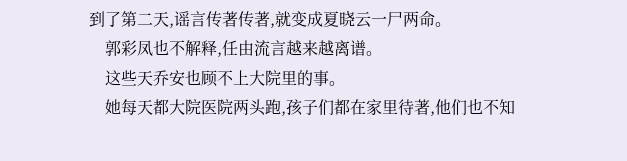到了第二天,谣言传著传著,就变成夏晓云一尸两命。
    郭彩凤也不解释,任由流言越来越离谱。
    这些天乔安也顾不上大院里的事。
    她每天都大院医院两头跑,孩子们都在家里待著,他们也不知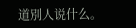道別人说什么。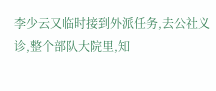李少云又临时接到外派任务,去公社义诊,整个部队大院里,知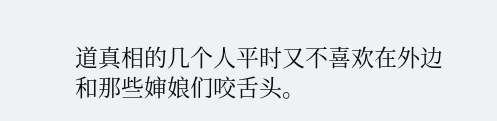道真相的几个人平时又不喜欢在外边和那些婶娘们咬舌头。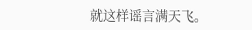就这样谣言满天飞。